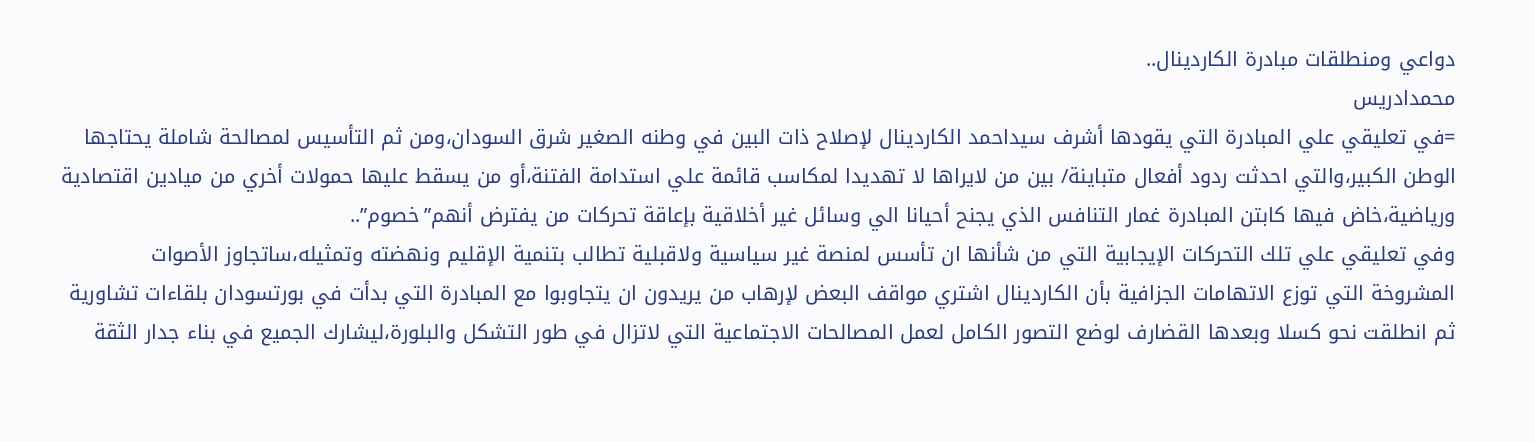دواعي ومنطلقات مبادرة الكاردينال..
محمدادريس
=في تعليقي علي المبادرة التي يقودها أشرف سيداحمد الكاردينال لإصلاح ذات البين في وطنه الصغير شرق السودان،ومن ثم التأسيس لمصالحة شاملة يحتاجها الوطن الكبير،والتي احدثت ردود أفعال متباينة/ بين من لايراها لا تهديدا لمكاسب قائمة علي استدامة الفتنة،أو من يسقط عليها حمولات أخري من ميادين اقتصادية ورياضية،خاض فيها كابتن المبادرة غمار التنافس الذي يجنح أحيانا الي وسائل غير أخلاقية بإعاقة تحركات من يفترض أنهم”خصوم”..
وفي تعليقي علي تلك التحركات الإيجابية التي من شأنها ان تأسس لمنصة غير سياسية ولاقبلية تطالب بتنمية الإقليم ونهضته وتمثيله،ساتجاوز الأصوات المشروخة التي توزع الاتهامات الجزافية بأن الكاردينال اشتري مواقف البعض لإرهاب من يريدون ان يتجاوبوا مع المبادرة التي بدأت في بورتسودان بلقاءات تشاورية ثم انطلقت نحو كسلا وبعدها القضارف لوضع التصور الكامل لعمل المصالحات الاجتماعية التي لاتزال في طور التشكل والبلورة،ليشارك الجميع في بناء جدار الثقة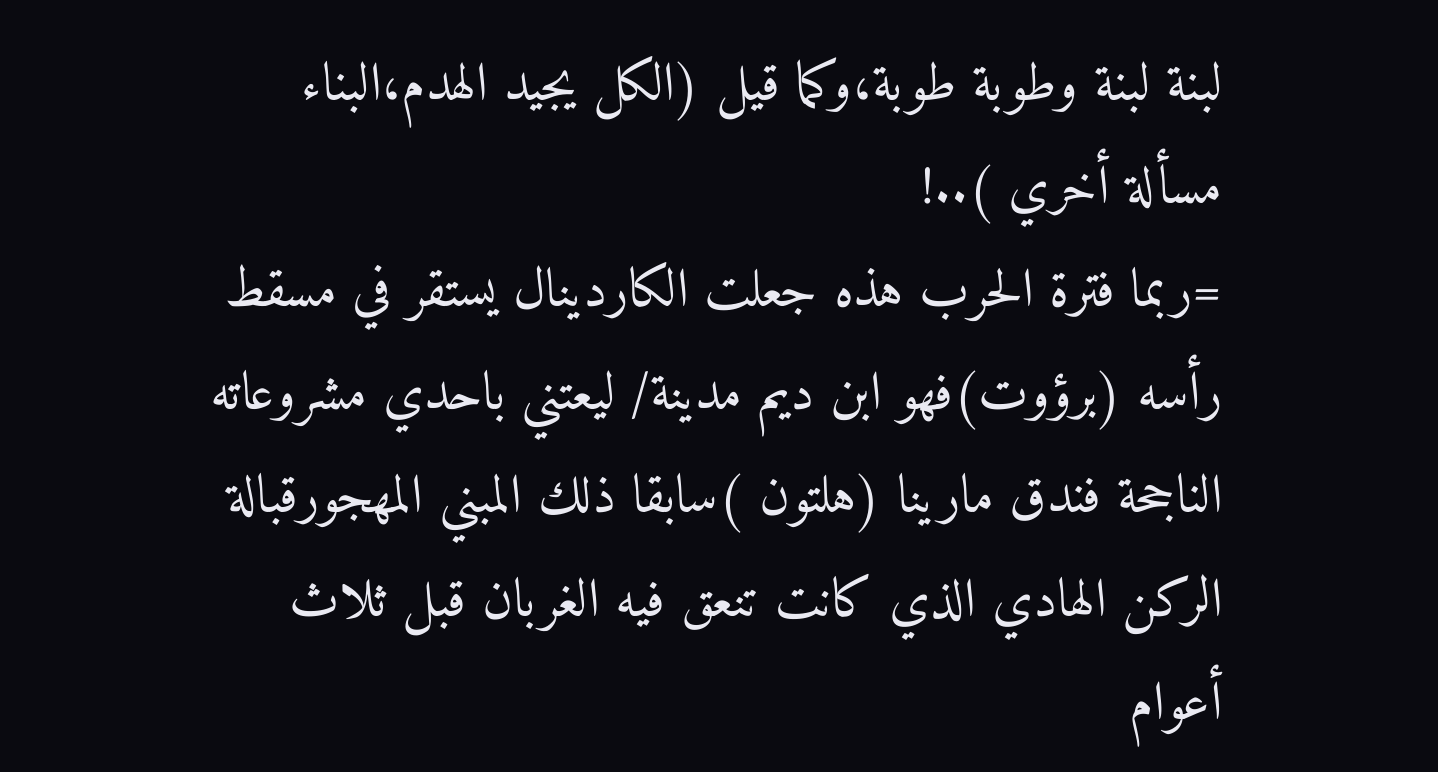لبنة لبنة وطوبة طوبة،وكما قيل (الكل يجيد الهدم،البناء مسألة أخري )..!
=ربما فترة الحرب هذه جعلت الكاردينال يستقر في مسقط رأسه (برؤوت)فهو ابن ديم مدينة/ ليعتني باحدي مشروعاته الناجحة فندق مارينا (هلتون )سابقا ذلك المبني المهجورقبالة الركن الهادي الذي كانت تنعق فيه الغربان قبل ثلاث أعوام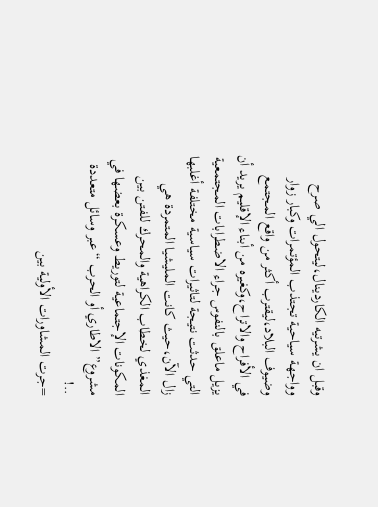وقبل ان يشرتيه الكاردينال،ليتحول الي صرح وواجهة سياحية تجتذب المؤتمرات وكبار زوار وضيوف البلاد،ليقترب أكثر من واقع المجتمع
في الأفراح والاتراح،وكغيره من أبناء الإقليم يريد أن يزيل ماعلق بالنفوس جراء الاضطرابات المجتمعية التي حدثت نتيجة لتاثيرات سياسية مختلفة أغلبها زال الآن،حيث كانت المليشيا المتمردة هي المغذي لخطاب الكراهية والمحرك للفتن بين المكونات الإجتماعية لتوريط وعسكرة بعضها في مشروع” الاطاري أو الحرب “عبر وسائل متعددة ..!
=جرت المشاورات الأولية بين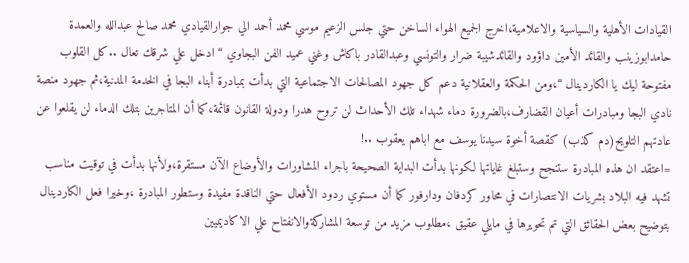القيادات الأهلية والسياسية والاعلامية،اخرج الجميع الهواء الساخن حتي جلس الزعيم موسي محمد أحمد الي جوارالقيادي محمد صالح عبدالله والعمدة حامدابوزينب والقائد الأمين داؤود والقائدشيبة ضرار والتونسي وعبدالقادر باكاش وغني عميد الفن البجاوي “ادخل علي شرقك تعال ..كل القلوب مفتوحة ليك يا الكاردينال “،ومن الحكمة والعقلانية دعم كل جهود المصالحات الاجتماعية التي بدأت بمبادرة أبناء البجا في الخدمة المدنية،ثم جهود منصة نادي البجا ومبادرات أعيان القضارف،بالضرورة دماء شهداء تلك الأحداث لن تروح هدرا ودولة القانون قائمة،كما أن المتاجرين بتلك الدماء لن يقلعوا عن عادتهم التلويح(دم كذب) كقصة أخوة سيدنا يوسف مع اباهم يعقوب ..!
=اعتقد ان هذه المبادرة ستنجح وستبلغ غاياتها لكونها بدأت البداية الصحيحة باجراء المشاورات والأوضاع الآن مستقرة،ولأنها بدأت في توقيت مناسب تشهد فيه البلاد بشريات الانتصارات في محاور كردفان ودارفور كما أن مستوي ردود الأفعال حتي الناقدة مفيدة وستطور المبادرة ،وخيرا فعل الكاردينال بتوضيح بعض الحقائق التي تم تحويرها في مايلي عقيق ،مطلوب مزيد من توسعة المشاركةوالانفتاح علي الاكاديميين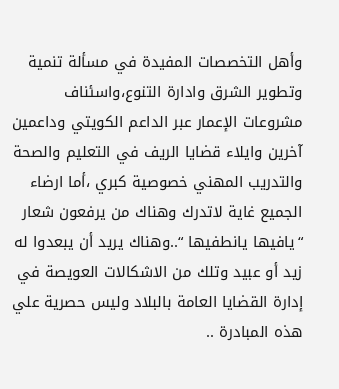وأهل التخصصات المفيدة في مسألة تنمية وتطوير الشرق وادارة التنوع،واسئناف مشروعات الإعمار عبر الداعم الكويتي وداعمين آخرين وايلاء قضايا الريف في التعليم والصحة والتدريب المهني خصوصية كبري ،أما ارضاء الجميع غاية لاتدرك وهناك من يرفعون شعار “يافيها يانطفيها “..وهناك يريد أن يبعدوا له زيد أو عبيد وتلك من الاشكالات العويصة في إدارة القضايا العامة بالبلاد وليس حصرية علي هذه المبادرة ..